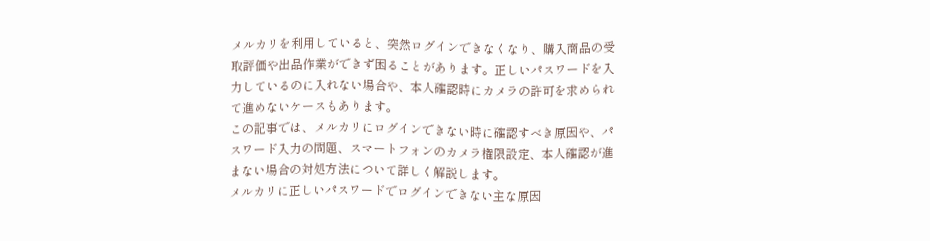メルカリを利用していると、突然ログインできなくなり、購入商品の受取評価や出品作業ができず困ることがあります。正しいパスワードを入力しているのに入れない場合や、本人確認時にカメラの許可を求められて進めないケースもあります。
この記事では、メルカリにログインできない時に確認すべき原因や、パスワード入力の問題、スマートフォンのカメラ権限設定、本人確認が進まない場合の対処方法について詳しく解説します。
メルカリに正しいパスワードでログインできない主な原因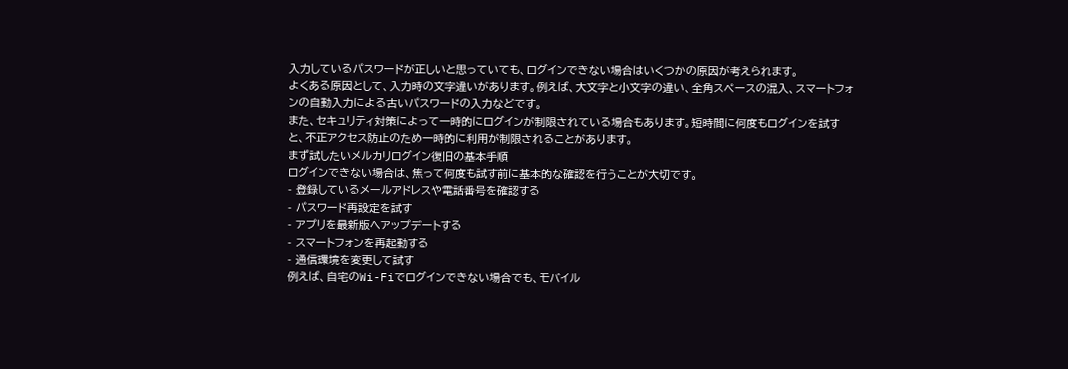入力しているパスワードが正しいと思っていても、ログインできない場合はいくつかの原因が考えられます。
よくある原因として、入力時の文字違いがあります。例えば、大文字と小文字の違い、全角スペースの混入、スマートフォンの自動入力による古いパスワードの入力などです。
また、セキュリティ対策によって一時的にログインが制限されている場合もあります。短時間に何度もログインを試すと、不正アクセス防止のため一時的に利用が制限されることがあります。
まず試したいメルカリログイン復旧の基本手順
ログインできない場合は、焦って何度も試す前に基本的な確認を行うことが大切です。
- 登録しているメールアドレスや電話番号を確認する
- パスワード再設定を試す
- アプリを最新版へアップデートする
- スマートフォンを再起動する
- 通信環境を変更して試す
例えば、自宅のWi-Fiでログインできない場合でも、モバイル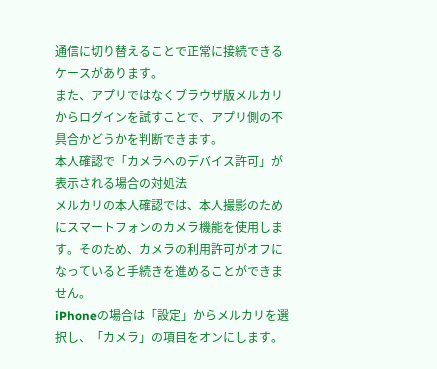通信に切り替えることで正常に接続できるケースがあります。
また、アプリではなくブラウザ版メルカリからログインを試すことで、アプリ側の不具合かどうかを判断できます。
本人確認で「カメラへのデバイス許可」が表示される場合の対処法
メルカリの本人確認では、本人撮影のためにスマートフォンのカメラ機能を使用します。そのため、カメラの利用許可がオフになっていると手続きを進めることができません。
iPhoneの場合は「設定」からメルカリを選択し、「カメラ」の項目をオンにします。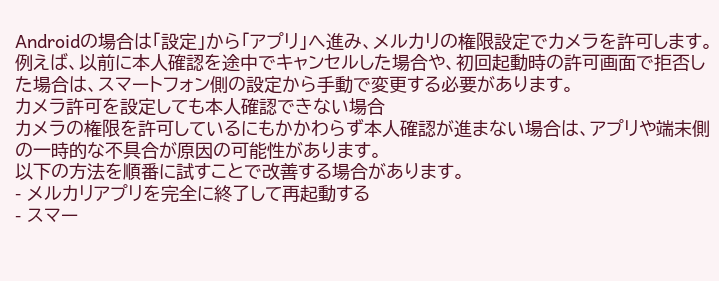Androidの場合は「設定」から「アプリ」へ進み、メルカリの権限設定でカメラを許可します。
例えば、以前に本人確認を途中でキャンセルした場合や、初回起動時の許可画面で拒否した場合は、スマートフォン側の設定から手動で変更する必要があります。
カメラ許可を設定しても本人確認できない場合
カメラの権限を許可しているにもかかわらず本人確認が進まない場合は、アプリや端末側の一時的な不具合が原因の可能性があります。
以下の方法を順番に試すことで改善する場合があります。
- メルカリアプリを完全に終了して再起動する
- スマー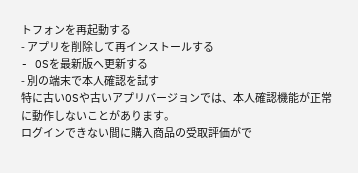トフォンを再起動する
- アプリを削除して再インストールする
- OSを最新版へ更新する
- 別の端末で本人確認を試す
特に古いOSや古いアプリバージョンでは、本人確認機能が正常に動作しないことがあります。
ログインできない間に購入商品の受取評価がで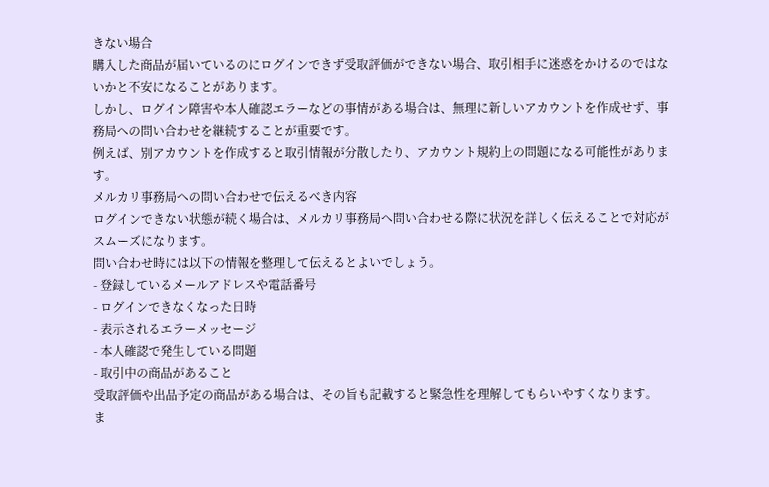きない場合
購入した商品が届いているのにログインできず受取評価ができない場合、取引相手に迷惑をかけるのではないかと不安になることがあります。
しかし、ログイン障害や本人確認エラーなどの事情がある場合は、無理に新しいアカウントを作成せず、事務局への問い合わせを継続することが重要です。
例えば、別アカウントを作成すると取引情報が分散したり、アカウント規約上の問題になる可能性があります。
メルカリ事務局への問い合わせで伝えるべき内容
ログインできない状態が続く場合は、メルカリ事務局へ問い合わせる際に状況を詳しく伝えることで対応がスムーズになります。
問い合わせ時には以下の情報を整理して伝えるとよいでしょう。
- 登録しているメールアドレスや電話番号
- ログインできなくなった日時
- 表示されるエラーメッセージ
- 本人確認で発生している問題
- 取引中の商品があること
受取評価や出品予定の商品がある場合は、その旨も記載すると緊急性を理解してもらいやすくなります。
ま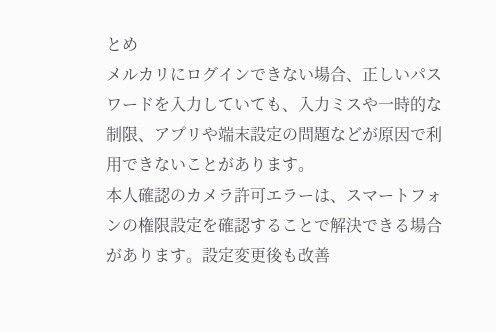とめ
メルカリにログインできない場合、正しいパスワードを入力していても、入力ミスや一時的な制限、アプリや端末設定の問題などが原因で利用できないことがあります。
本人確認のカメラ許可エラーは、スマートフォンの権限設定を確認することで解決できる場合があります。設定変更後も改善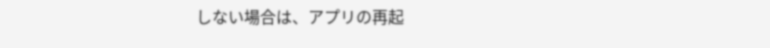しない場合は、アプリの再起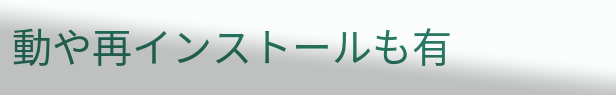動や再インストールも有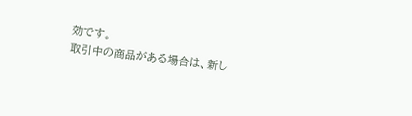効です。
取引中の商品がある場合は、新し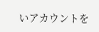いアカウントを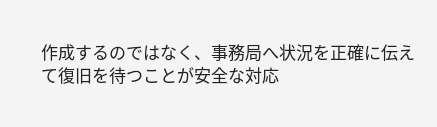作成するのではなく、事務局へ状況を正確に伝えて復旧を待つことが安全な対応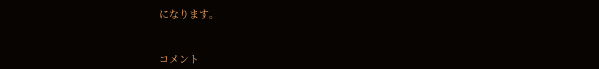になります。


コメント